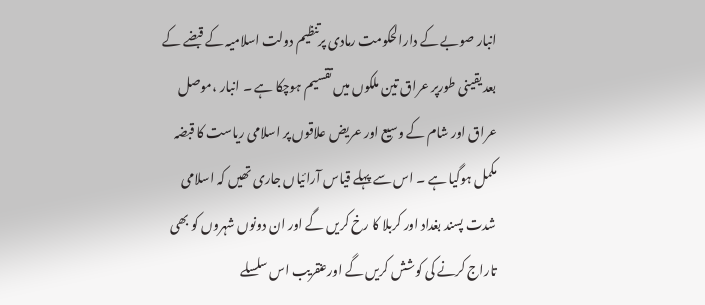انبار صوبے کے دارالحکومت رمادی پرتنظیم دولت اسلامیہ کے قبضے کے بعد یقینی طورپر عراق تین ملکوں میں تقسیم ہوچکا ہے ۔ انبار ،موصل عراق اور شام کے وسیع اور عریض علاقوں پر اسلامی ریاست کا قبضہ مکمل ہوگیا ہے ۔ اس سے پہلے قیاس آرائیاں جاری تھیں کہ اسلامی شدت پسند بغداد اور کربلا کا رخ کریں گے اور ان دونوں شہروں کو بھی تاراج کرنے کی کوشش کریں گے اورعنقریب اس سلسلے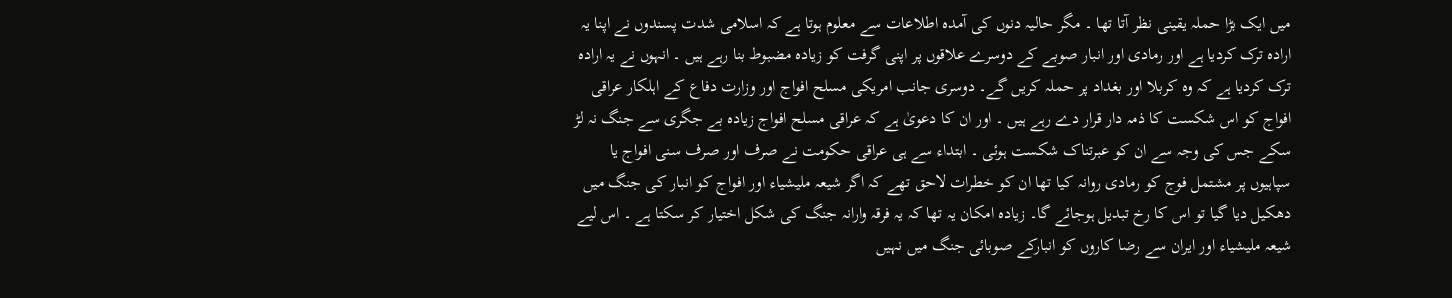میں ایک بڑا حملہ یقینی نظر آتا تھا ۔ مگر حالیہ دنوں کی آمدہ اطلاعات سے معلوم ہوتا ہے کہ اسلامی شدت پسندوں نے اپنا یہ ارادہ ترک کردیا ہے اور رمادی اور انبار صوبے کے دوسرے علاقوں پر اپنی گرفت کو زیادہ مضبوط بنا رہے ہیں ۔ انہوں نے یہ ارادہ ترک کردیا ہے کہ وہ کربلا اور بغداد پر حملہ کریں گے۔ دوسری جانب امریکی مسلح افواج اور وزارت دفاع کے اہلکار عراقی افواج کو اس شکست کا ذمہ دار قرار دے رہے ہیں ۔ اور ان کا دعویٰ ہے کہ عراقی مسلح افواج زیادہ بے جگری سے جنگ نہ لڑ سکے جس کی وجہ سے ان کو عبرتناک شکست ہوئی ۔ ابتداء سے ہی عراقی حکومت نے صرف اور صرف سنی افواج یا سپاہیوں پر مشتمل فوج کو رمادی روانہ کیا تھا ان کو خطرات لاحق تھے کہ اگر شیعہ ملیشیاء اور افواج کو انبار کی جنگ میں دھکیل دیا گیا تو اس کا رخ تبدیل ہوجائے گا۔ زیادہ امکان یہ تھا کہ یہ فرقہ وارانہ جنگ کی شکل اختیار کر سکتا ہے ۔ اس لیے شیعہ ملیشیاء اور ایران سے رضا کاروں کو انبارکے صوبائی جنگ میں نہیں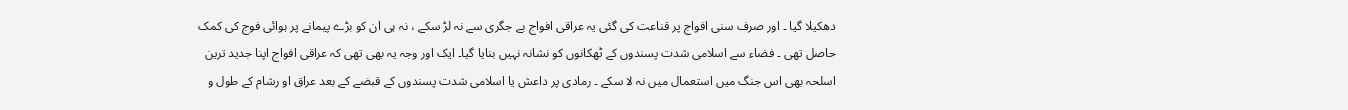دھکیلا گیا ۔ اور صرف سنی افواج پر قناعت کی گئی یہ عراقی افواج بے جگری سے نہ لڑ سکے ، نہ ہی ان کو بڑے پیمانے پر ہوائی فوج کی کمک حاصل تھی ۔ فضاء سے اسلامی شدت پسندوں کے ٹھکانوں کو نشانہ نہیں بنایا گیا۔ ایک اور وجہ یہ بھی تھی کہ عراقی افواج اپنا جدید ترین اسلحہ بھی اس جنگ میں استعمال میں نہ لا سکے ۔ رمادی پر داعش یا اسلامی شدت پسندوں کے قبضے کے بعد عراق او رشام کے طول و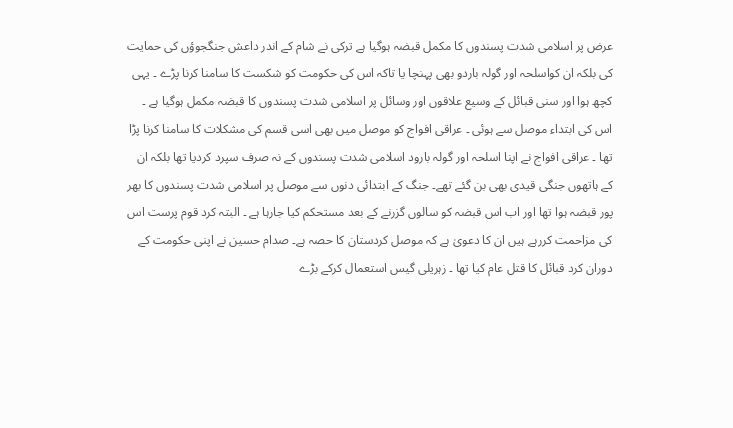عرض پر اسلامی شدت پسندوں کا مکمل قبضہ ہوگیا ہے ترکی نے شام کے اندر داعش جنگجوؤں کی حمایت کی بلکہ ان کواسلحہ اور گولہ باردو بھی پہنچا یا تاکہ اس کی حکومت کو شکست کا سامنا کرنا پڑے ۔ یہی کچھ ہوا اور سنی قبائل کے وسیع علاقوں اور وسائل پر اسلامی شدت پسندوں کا قبضہ مکمل ہوگیا ہے ۔ اس کی ابتداء موصل سے ہوئی ۔ عراقی افواج کو موصل میں بھی اسی قسم کی مشکلات کا سامنا کرنا پڑا تھا ۔ عراقی افواج نے اپنا اسلحہ اور گولہ بارود اسلامی شدت پسندوں کے نہ صرف سپرد کردیا تھا بلکہ ان کے ہاتھوں جنگی قیدی بھی بن گئے تھے۔ جنگ کے ابتدائی دنوں سے موصل پر اسلامی شدت پسندوں کا بھر پور قبضہ ہوا تھا اور اب اس قبضہ کو سالوں گزرنے کے بعد مستحکم کیا جارہا ہے ۔ البتہ کرد قوم پرست اس کی مزاحمت کررہے ہیں ان کا دعویٰ ہے کہ موصل کردستان کا حصہ ہے۔ صدام حسین نے اپنی حکومت کے دوران کرد قبائل کا قتل عام کیا تھا ۔ زہریلی گیس استعمال کرکے بڑے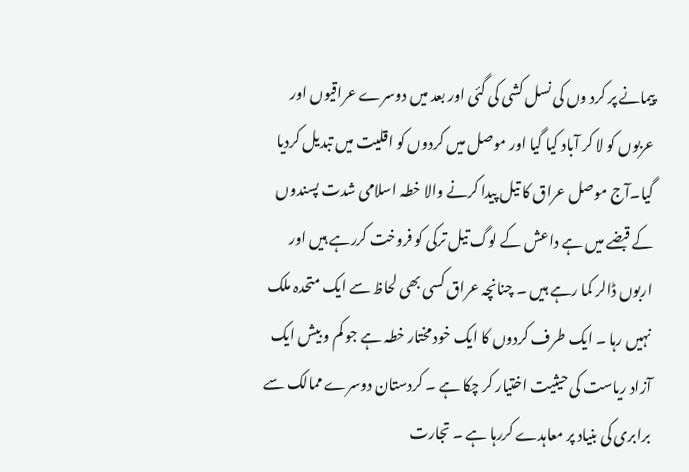پیمانے پر کرد وں کی نسل کشی کی گئی اور بعد میں دوسرے عراقیوں اور عربوں کو لا کر آباد کیا گیا اور موصل میں کردوں کو اقلیت میں تبدیل کردیا گیا۔آج موصل عراق کا تیل پیدا کرنے والا خطہ اسلامی شدت پسندوں کے قبضے میں ہے داعش کے لوگ تیل ترکی کو فروخت کررہے ہیں اور اربوں ڈالر کما رہے ہیں ۔ چنانچہ عراق کسی بھی لحاظ سے ایک متحدہ ملک نہیں رہا ۔ ایک طرف کردوں کا ایک خود مختار خطہ ہے جو کم و بیش ایک آزاد ریاست کی حیثیت اختیار کر چکا ہے ۔ کردستان دوسرے ممالک سے برابری کی بنیاد پر معاہدے کررہا ہے ۔ تجارت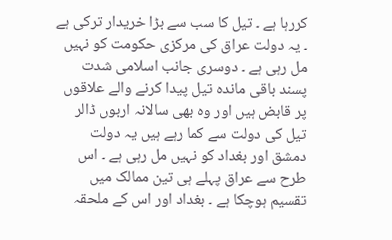کررہا ہے ۔ تیل کا سب سے بڑا خریدار ترکی ہے ۔ یہ دولت عراق کی مرکزی حکومت کو نہیں مل رہی ہے ۔ دوسری جانب اسلامی شدت پسند باقی ماندہ تیل پیدا کرنے والے علاقوں پر قابض ہیں اور وہ بھی سالانہ اربوں ڈالر تیل کی دولت سے کما رہے ہیں یہ دولت دمشق اور بغداد کو نہیں مل رہی ہے ۔ اس طرح سے عراق پہلے ہی تین ممالک میں تقسیم ہوچکا ہے ۔ بغداد اور اس کے ملحقہ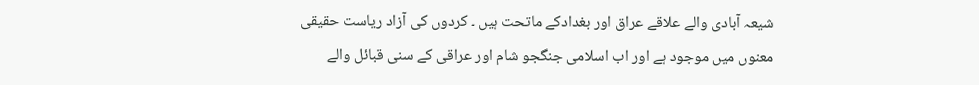شیعہ آبادی والے علاقے عراق اور بغدادکے ماتحت ہیں ۔ کردوں کی آزاد ریاست حقیقی معنوں میں موجود ہے اور اب اسلامی جنگجو شام اور عراقی کے سنی قبائل والے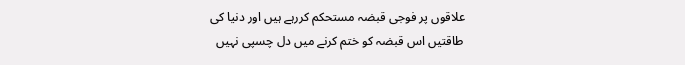علاقوں پر فوجی قبضہ مستحکم کررہے ہیں اور دنیا کی طاقتیں اس قبضہ کو ختم کرنے میں دل چسپی نہیں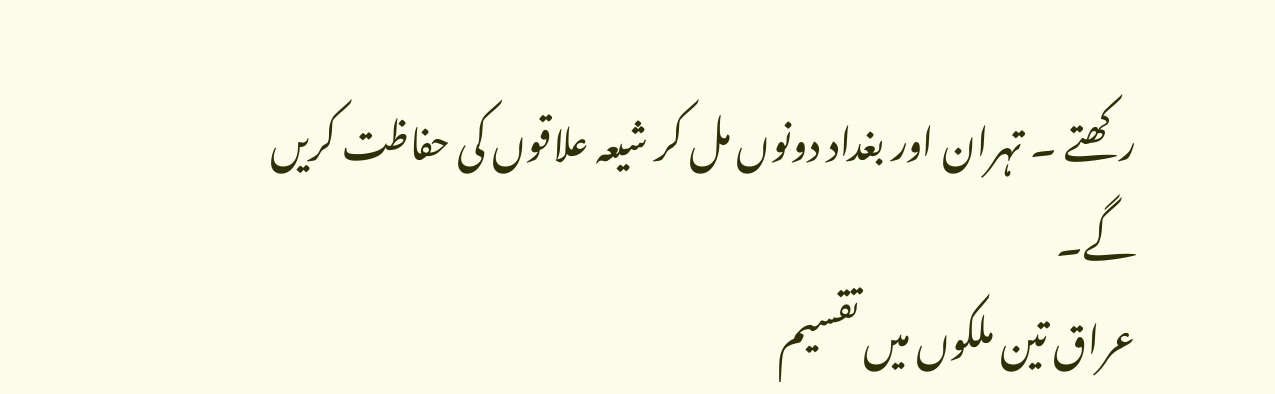رکھتے ۔ تہران اور بغداد دونوں مل کر شیعہ علاقوں کی حفاظت کریں گے۔
عراق تین ملکوں میں تقسیم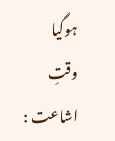ہوگیا
وقتِ اشاعت :